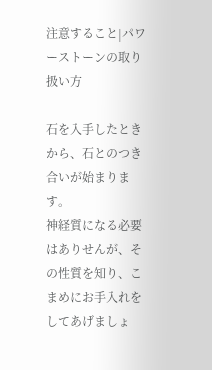注意すること|パワーストーンの取り扱い方

石を入手したときから、石とのつき合いが始まります。
神経質になる必要はありせんが、その性質を知り、こまめにお手入れをしてあげましょ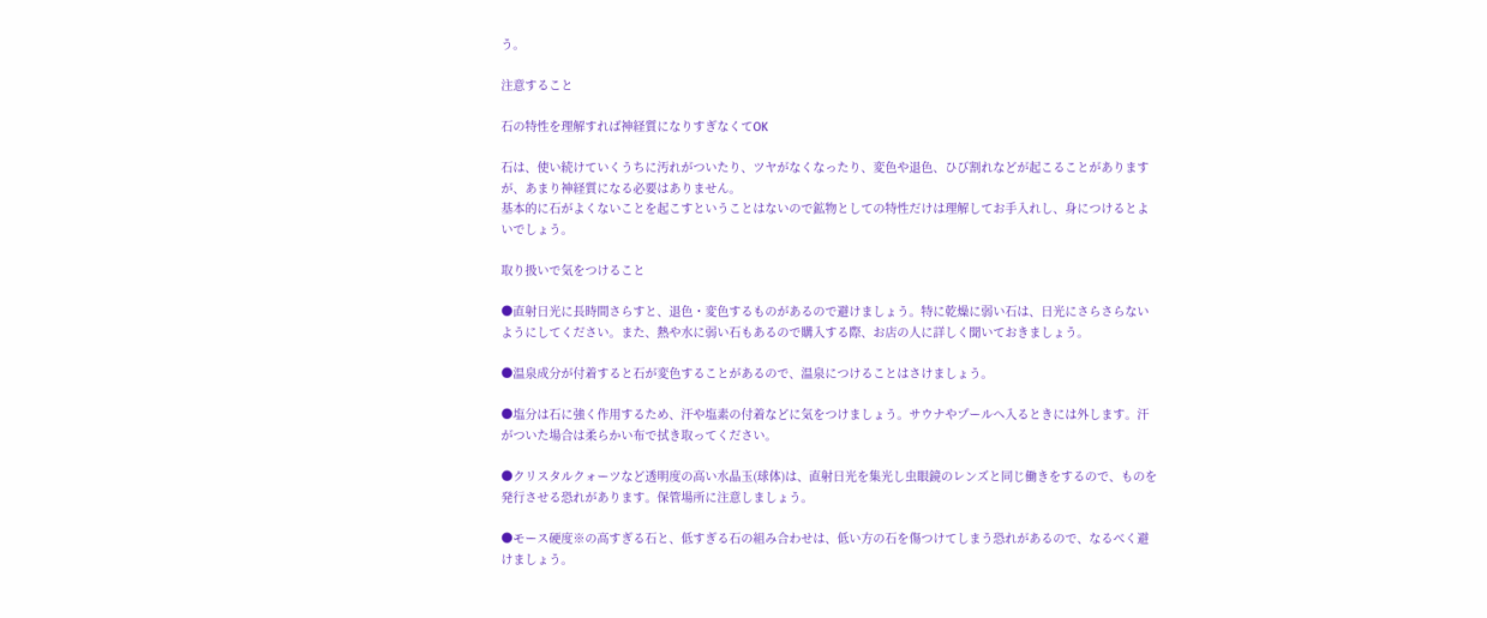う。

注意すること

石の特性を理解すれば神経質になりすぎなくてOK

石は、使い続けていくうちに汚れがついたり、ツヤがなくなったり、変色や退色、ひび割れなどが起こることがありますが、あまり神経質になる必要はありません。
基本的に石がよくないことを起こすということはないので鉱物としての特性だけは理解してお手入れし、身につけるとよいでしょう。

取り扱いで気をつけること

●直射日光に長時間さらすと、退色・変色するものがあるので避けましょう。特に乾燥に弱い石は、日光にさらさらないようにしてください。また、熱や水に弱い石もあるので購入する際、お店の人に詳しく聞いておきましょう。

●温泉成分が付着すると石が変色することがあるので、温泉につけることはさけましょう。

●塩分は石に強く作用するため、汗や塩素の付着などに気をつけましょう。サウナやプールへ入るときには外します。汗がついた場合は柔らかい布で拭き取ってください。

●クリスタルクォーツなど透明度の高い水晶玉(球体)は、直射日光を集光し虫眼鏡のレンズと同じ働きをするので、ものを発行させる恐れがあります。保管場所に注意しましょう。

●モース硬度※の高すぎる石と、低すぎる石の組み合わせは、低い方の石を傷つけてしまう恐れがあるので、なるべく避けましょう。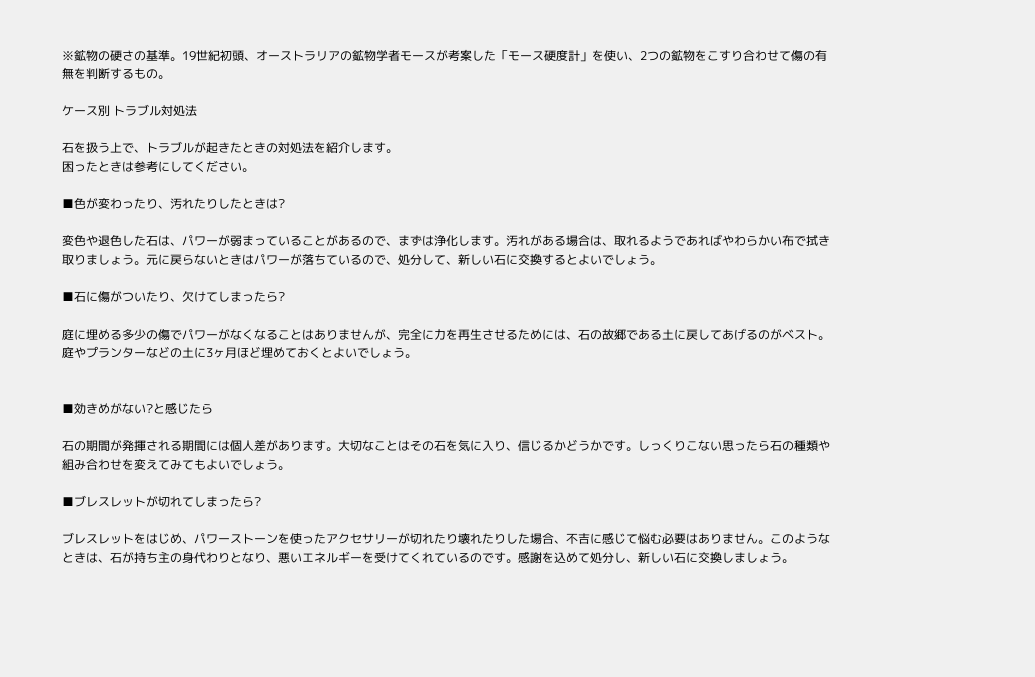※鉱物の硬さの基準。19世紀初頭、オーストラリアの鉱物学者モースが考案した「モース硬度計」を使い、2つの鉱物をこすり合わせて傷の有無を判断するもの。

ケース別 トラブル対処法

石を扱う上で、トラブルが起きたときの対処法を紹介します。
困ったときは参考にしてください。

■色が変わったり、汚れたりしたときは?

変色や退色した石は、パワーが弱まっていることがあるので、まずは浄化します。汚れがある場合は、取れるようであればやわらかい布で拭き取りましょう。元に戻らないときはパワーが落ちているので、処分して、新しい石に交換するとよいでしょう。

■石に傷がついたり、欠けてしまったら?

庭に埋める多少の傷でパワーがなくなることはありませんが、完全に力を再生させるためには、石の故郷である土に戻してあげるのがベスト。庭やプランターなどの土に3ヶ月ほど埋めておくとよいでしょう。


■効きめがない?と感じたら

石の期間が発揮される期間には個人差があります。大切なことはその石を気に入り、信じるかどうかです。しっくりこない思ったら石の種類や組み合わせを変えてみてもよいでしょう。

■ブレスレットが切れてしまったら?

ブレスレットをはじめ、パワーストーンを使ったアクセサリーが切れたり壊れたりした場合、不吉に感じて悩む必要はありません。このようなときは、石が持ち主の身代わりとなり、悪いエネルギーを受けてくれているのです。感謝を込めて処分し、新しい石に交換しましょう。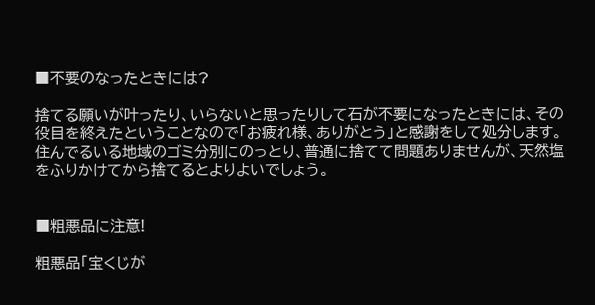■不要のなったときには?

捨てる願いが叶ったり、いらないと思ったりして石が不要になったときには、その役目を終えたということなので「お疲れ様、ありがとう」と感謝をして処分します。住んでるいる地域のゴミ分別にのっとり、普通に捨てて問題ありませんが、天然塩をふりかけてから捨てるとよりよいでしょう。


■粗悪品に注意!

粗悪品「宝くじが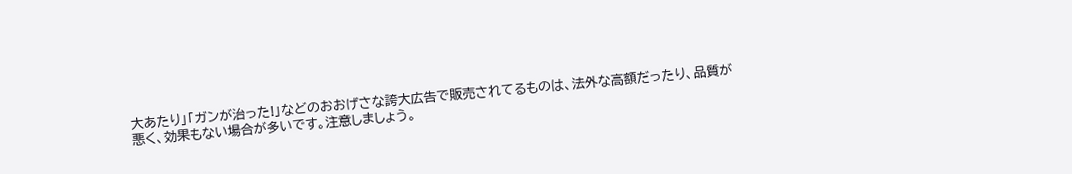大あたり」「ガンが治った!」などのおおげさな誇大広告で販売されてるものは、法外な高額だったり、品質が悪く、効果もない場合が多いです。注意しましょう。